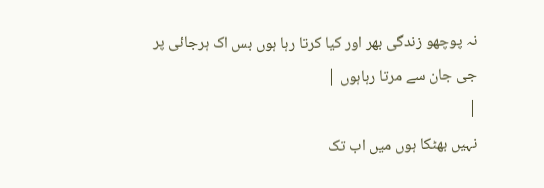نہ پوچھو زندگی بھر اور کیا کرتا رہا ہوں بس اک ہرجائی پر جی جان سے مرتا رہاہوں |
|
نہیں بھٹکا ہوں میں اب تک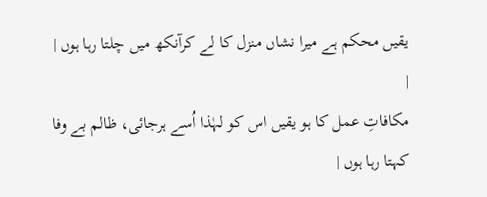یقیں محکم ہے میرا نشاں منزل کا لے کرآنکھ میں چلتا رہا ہوں |
|
مکافاتِ عمل کا ہو یقیں اس کو لہٰذا اُسے ہرجائی، ظالم بے وفا کہتا رہا ہوں |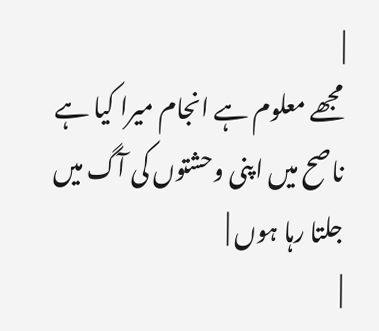|
مجھے معلوم ہے انجام میرا کیا ہے ناصح میں اپنی وحشتوں کی آگ میں جلتا رہا ہوں |
|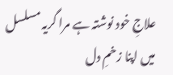علاجِ خود نوشتہ ہے مرا گریہ مسلسل میں اپنا زخمِ دل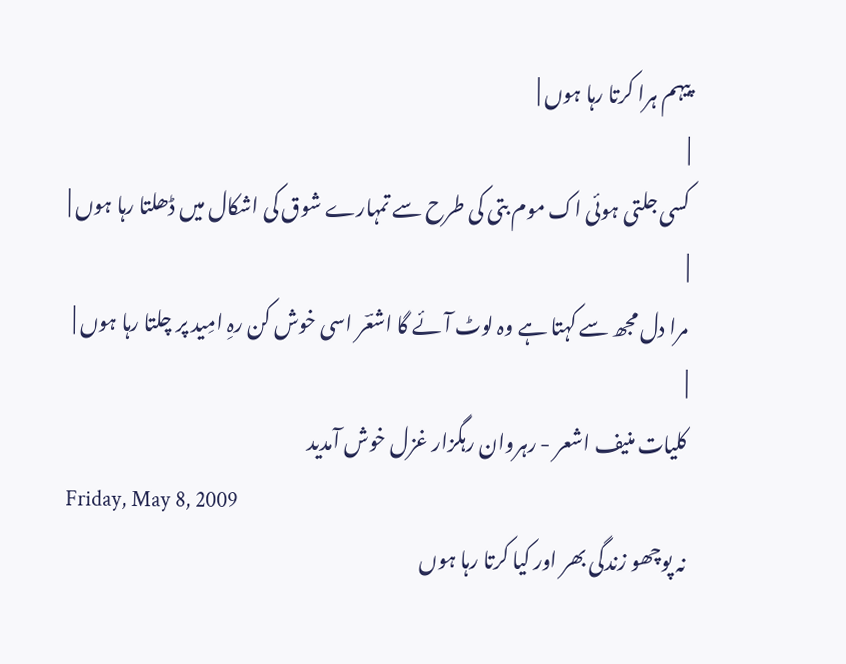پیہم ہرا کرتا رہا ہوں |
|
کسی جلتی ہوئی اک موم بتی کی طرح سے تمہارے شوق کی اشکال میں ڈھلتا رہا ہوں |
|
مرا دل مجھ سے کہتا ہے وہ لوٹ آئے گا اشعؔر اسی خوش کن رہِ امِید پر چلتا رہا ہوں |
|
کلیات منیف اشعر - رہروان رہگزار غزل خوش آمدید
Friday, May 8, 2009
نہ پوچھو زندگی بھر اور کیا کرتا رہا ہوں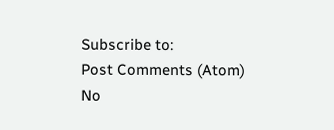Subscribe to:
Post Comments (Atom)
No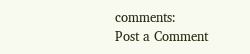comments:
Post a Comment